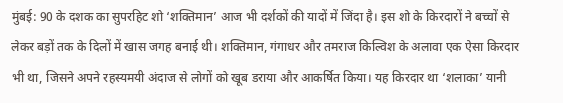मुंबई: 90 के दशक का सुपरहिट शो ‘शक्तिमान’ आज भी दर्शकों की यादों में जिंदा है। इस शो के किरदारों ने बच्चों से लेकर बड़ों तक के दिलों में खास जगह बनाई थी। शक्तिमान, गंगाधर और तमराज किल्विश के अलावा एक ऐसा किरदार भी था, जिसने अपने रहस्यमयी अंदाज से लोगों को खूब डराया और आकर्षित किया। यह किरदार था ‘शलाका’ यानी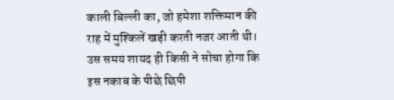काली बिल्ली का, जो हमेशा शक्तिमान की राह में मुश्किलें खड़ी करती नजर आती थी।
उस समय शायद ही किसी ने सोचा होगा कि इस नकाब के पीछे छिपी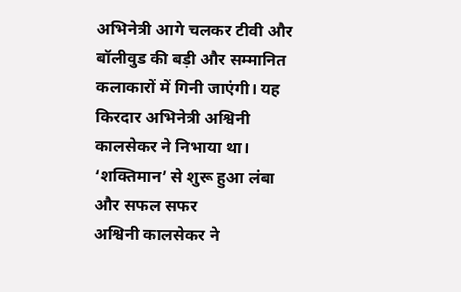अभिनेत्री आगे चलकर टीवी और बॉलीवुड की बड़ी और सम्मानित कलाकारों में गिनी जाएंगी। यह किरदार अभिनेत्री अश्विनी कालसेकर ने निभाया था।
‘शक्तिमान’ से शुरू हुआ लंबा और सफल सफर
अश्विनी कालसेकर ने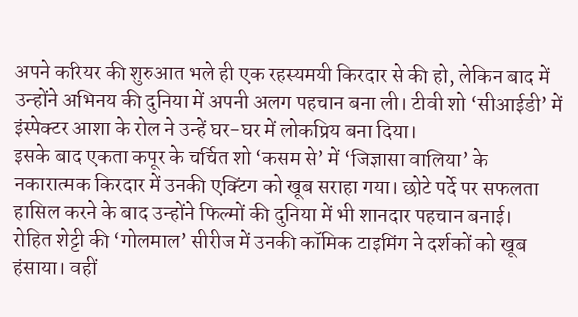अपने करियर की शुरुआत भले ही एक रहस्यमयी किरदार से की हो, लेकिन बाद में उन्होंने अभिनय की दुनिया में अपनी अलग पहचान बना ली। टीवी शो ‘सीआईडी’ में इंस्पेक्टर आशा के रोल ने उन्हें घर-घर में लोकप्रिय बना दिया।
इसके बाद एकता कपूर के चर्चित शो ‘कसम से’ में ‘जिज्ञासा वालिया’ के नकारात्मक किरदार में उनकी एक्टिंग को खूब सराहा गया। छोटे पर्दे पर सफलता हासिल करने के बाद उन्होंने फिल्मों की दुनिया में भी शानदार पहचान बनाई।
रोहित शेट्टी की ‘गोलमाल’ सीरीज में उनकी कॉमिक टाइमिंग ने दर्शकों को खूब हंसाया। वहीं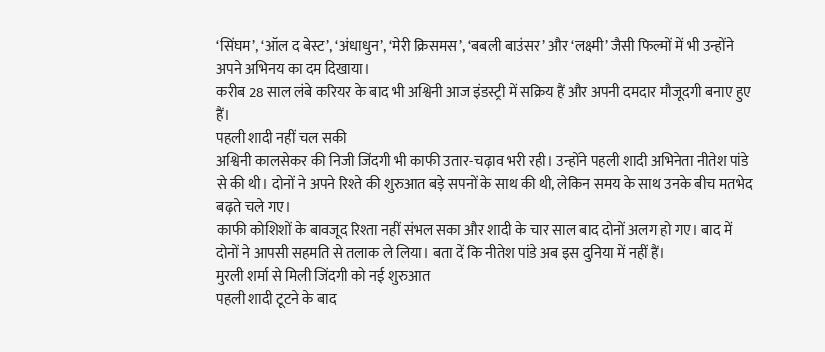‘सिंघम’, ‘ऑल द बेस्ट’, ‘अंधाधुन’, ‘मेरी क्रिसमस’, ‘बबली बाउंसर’ और ‘लक्ष्मी’ जैसी फिल्मों में भी उन्होंने अपने अभिनय का दम दिखाया।
करीब 28 साल लंबे करियर के बाद भी अश्विनी आज इंडस्ट्री में सक्रिय हैं और अपनी दमदार मौजूदगी बनाए हुए हैं।
पहली शादी नहीं चल सकी
अश्विनी कालसेकर की निजी जिंदगी भी काफी उतार-चढ़ाव भरी रही। उन्होंने पहली शादी अभिनेता नीतेश पांडे से की थी। दोनों ने अपने रिश्ते की शुरुआत बड़े सपनों के साथ की थी, लेकिन समय के साथ उनके बीच मतभेद बढ़ते चले गए।
काफी कोशिशों के बावजूद रिश्ता नहीं संभल सका और शादी के चार साल बाद दोनों अलग हो गए। बाद में दोनों ने आपसी सहमति से तलाक ले लिया। बता दें कि नीतेश पांडे अब इस दुनिया में नहीं हैं।
मुरली शर्मा से मिली जिंदगी को नई शुरुआत
पहली शादी टूटने के बाद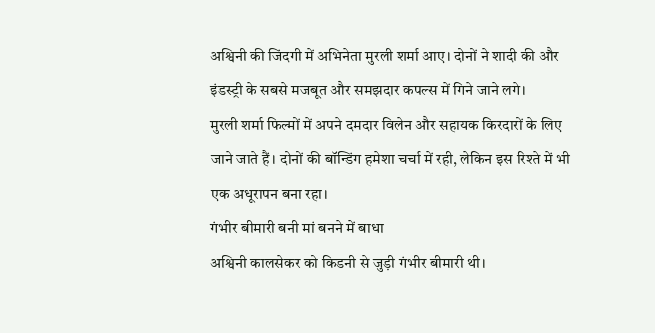अश्विनी की जिंदगी में अभिनेता मुरली शर्मा आए। दोनों ने शादी की और इंडस्ट्री के सबसे मजबूत और समझदार कपल्स में गिने जाने लगे।
मुरली शर्मा फिल्मों में अपने दमदार विलेन और सहायक किरदारों के लिए जाने जाते हैं। दोनों की बॉन्डिंग हमेशा चर्चा में रही, लेकिन इस रिश्ते में भी एक अधूरापन बना रहा।
गंभीर बीमारी बनी मां बनने में बाधा
अश्विनी कालसेकर को किडनी से जुड़ी गंभीर बीमारी थी।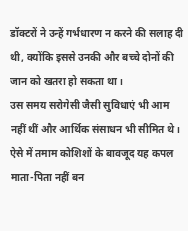डॉक्टरों ने उन्हें गर्भधारण न करने की सलाह दी थी, क्योंकि इससे उनकी और बच्चे दोनों की जान को खतरा हो सकता था।
उस समय सरोगेसी जैसी सुविधाएं भी आम नहीं थीं और आर्थिक संसाधन भी सीमित थे। ऐसे में तमाम कोशिशों के बावजूद यह कपल माता-पिता नहीं बन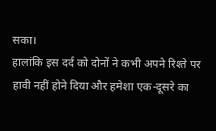सका।
हालांकि इस दर्द को दोनों ने कभी अपने रिश्ते पर हावी नहीं होने दिया और हमेशा एक-दूसरे का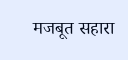मजबूत सहारा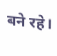बने रहे।